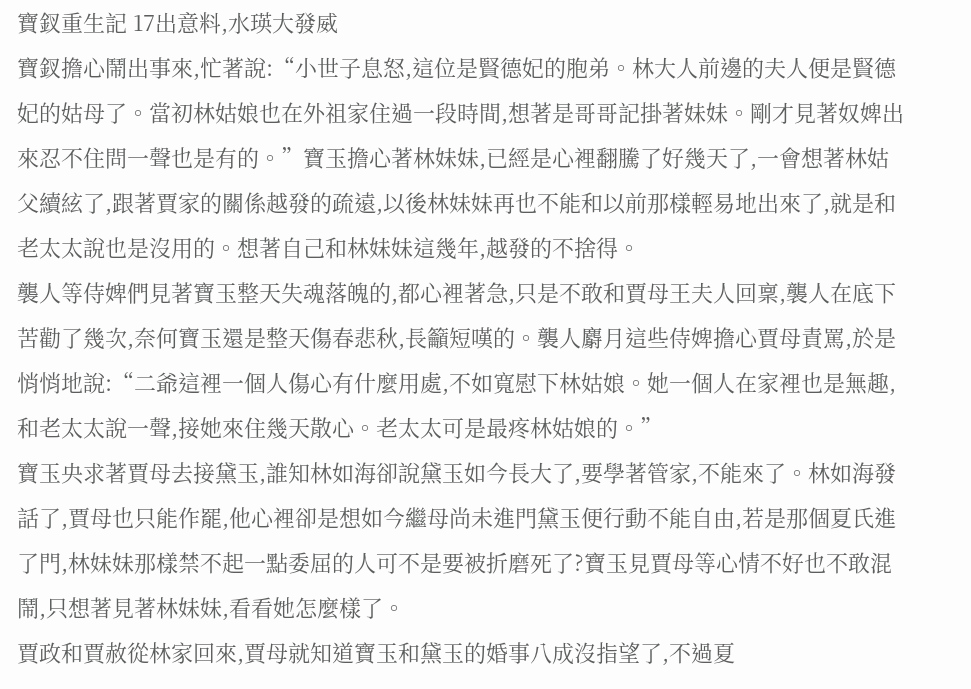寶釵重生記 17出意料,水瑛大發威
寶釵擔心鬧出事來,忙著說:“小世子息怒,這位是賢德妃的胞弟。林大人前邊的夫人便是賢德妃的姑母了。當初林姑娘也在外祖家住過一段時間,想著是哥哥記掛著妹妹。剛才見著奴婢出來忍不住問一聲也是有的。”寶玉擔心著林妹妹,已經是心裡翻騰了好幾天了,一會想著林姑父續絃了,跟著賈家的關係越發的疏遠,以後林妹妹再也不能和以前那樣輕易地出來了,就是和老太太說也是沒用的。想著自己和林妹妹這幾年,越發的不捨得。
襲人等侍婢們見著寶玉整天失魂落魄的,都心裡著急,只是不敢和賈母王夫人回稟,襲人在底下苦勸了幾次,奈何寶玉還是整天傷春悲秋,長籲短嘆的。襲人麝月這些侍婢擔心賈母責罵,於是悄悄地說:“二爺這裡一個人傷心有什麼用處,不如寬慰下林姑娘。她一個人在家裡也是無趣,和老太太說一聲,接她來住幾天散心。老太太可是最疼林姑娘的。”
寶玉央求著賈母去接黛玉,誰知林如海卻說黛玉如今長大了,要學著管家,不能來了。林如海發話了,賈母也只能作罷,他心裡卻是想如今繼母尚未進門黛玉便行動不能自由,若是那個夏氏進了門,林妹妹那樣禁不起一點委屈的人可不是要被折磨死了?寶玉見賈母等心情不好也不敢混鬧,只想著見著林妹妹,看看她怎麼樣了。
賈政和賈赦從林家回來,賈母就知道寶玉和黛玉的婚事八成沒指望了,不過夏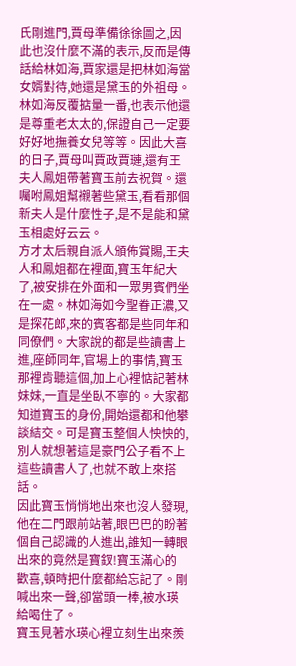氏剛進門,賈母準備徐徐圖之,因此也沒什麼不滿的表示,反而是傳話給林如海,賈家還是把林如海當女婿對待,她還是黛玉的外祖母。林如海反覆掂量一番,也表示他還是尊重老太太的,保證自己一定要好好地撫養女兒等等。因此大喜的日子,賈母叫賈政賈璉,還有王夫人鳳姐帶著寶玉前去祝賀。還囑咐鳳姐幫襯著些黛玉,看看那個新夫人是什麼性子,是不是能和黛玉相處好云云。
方才太后親自派人頒佈賞賜,王夫人和鳳姐都在裡面,寶玉年紀大了,被安排在外面和一眾男賓們坐在一處。林如海如今聖眷正濃,又是探花郎,來的賓客都是些同年和同僚們。大家說的都是些讀書上進,座師同年,官場上的事情,寶玉那裡肯聽這個,加上心裡惦記著林妹妹,一直是坐臥不寧的。大家都知道寶玉的身份,開始還都和他攀談結交。可是寶玉整個人怏怏的,別人就想著這是豪門公子看不上這些讀書人了,也就不敢上來搭話。
因此寶玉悄悄地出來也沒人發現,他在二門跟前站著,眼巴巴的盼著個自己認識的人進出,誰知一轉眼出來的竟然是寶釵!寶玉滿心的歡喜,頓時把什麼都給忘記了。剛喊出來一聲,卻當頭一棒,被水瑛給喝住了。
寶玉見著水瑛心裡立刻生出來羨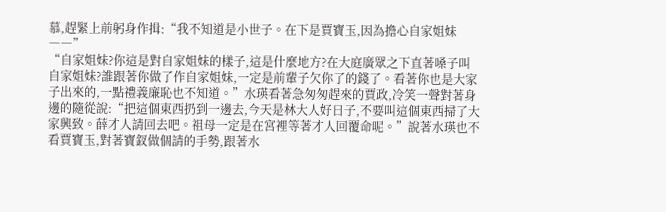慕,趕緊上前躬身作揖:“我不知道是小世子。在下是賈寶玉,因為擔心自家姐妹――”
“自家姐妹?你這是對自家姐妹的樣子,這是什麼地方?在大庭廣眾之下直著嗓子叫自家姐妹?誰跟著你做了作自家姐妹,一定是前輩子欠你了的錢了。看著你也是大家子出來的,一點禮義廉恥也不知道。”水瑛看著急匆匆趕來的賈政,冷笑一聲對著身邊的隨從說:“把這個東西扔到一邊去,今天是林大人好日子,不要叫這個東西掃了大家興致。薛才人請回去吧。祖母一定是在宮裡等著才人回覆命呢。”說著水瑛也不看賈寶玉,對著寶釵做個請的手勢,跟著水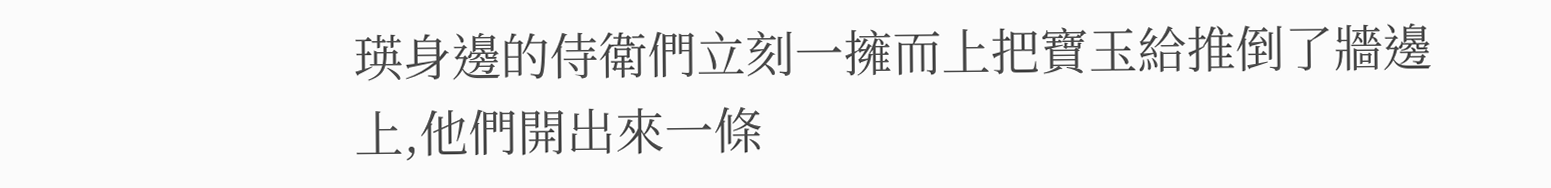瑛身邊的侍衛們立刻一擁而上把寶玉給推倒了牆邊上,他們開出來一條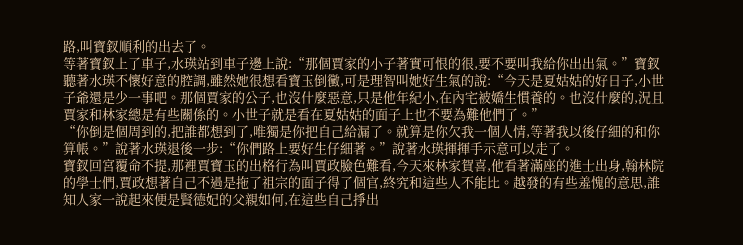路,叫寶釵順利的出去了。
等著寶釵上了車子,水瑛站到車子邊上說:“那個賈家的小子著實可恨的很,要不要叫我給你出出氣。”寶釵聽著水瑛不懷好意的腔調,雖然她很想看寶玉倒黴,可是理智叫她好生氣的說:“今天是夏姑姑的好日子,小世子爺還是少一事吧。那個賈家的公子,也沒什麼惡意,只是他年紀小,在內宅被嬌生慣養的。也沒什麼的,況且賈家和林家總是有些關係的。小世子就是看在夏姑姑的面子上也不要為難他們了。”
“你倒是個周到的,把誰都想到了,唯獨是你把自己給漏了。就算是你欠我一個人情,等著我以後仔細的和你算帳。”說著水瑛退後一步:“你們路上要好生仔細著。”說著水瑛揮揮手示意可以走了。
寶釵回宮覆命不提,那裡賈寶玉的出格行為叫賈政臉色難看,今天來林家賀喜,他看著滿座的進士出身,翰林院的學士們,賈政想著自己不過是拖了祖宗的面子得了個官,終究和這些人不能比。越發的有些羞愧的意思,誰知人家一說起來便是賢德妃的父親如何,在這些自己掙出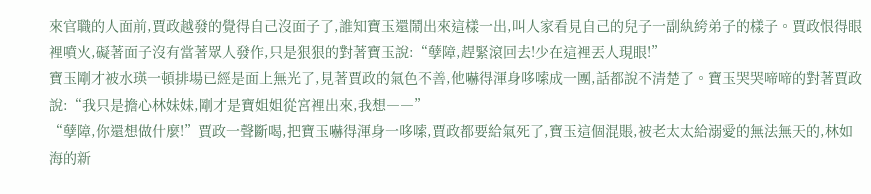來官職的人面前,賈政越發的覺得自己沒面子了,誰知寶玉還鬧出來這樣一出,叫人家看見自己的兒子一副紈絝弟子的樣子。賈政恨得眼裡噴火,礙著面子沒有當著眾人發作,只是狠狠的對著寶玉說:“孽障,趕緊滾回去!少在這裡丟人現眼!”
寶玉剛才被水瑛一頓排場已經是面上無光了,見著賈政的氣色不善,他嚇得渾身哆嗦成一團,話都說不清楚了。寶玉哭哭啼啼的對著賈政說:“我只是擔心林妹妹,剛才是寶姐姐從宮裡出來,我想――”
“孽障,你還想做什麼!”賈政一聲斷喝,把寶玉嚇得渾身一哆嗦,賈政都要給氣死了,寶玉這個混賬,被老太太給溺愛的無法無天的,林如海的新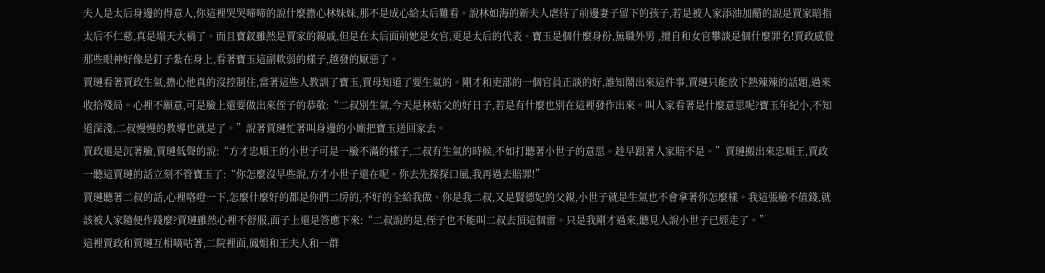夫人是太后身邊的得意人,你這裡哭哭啼啼的說什麼擔心林妹妹,那不是成心給太后難看。說林如海的新夫人虐待了前邊妻子留下的孩子,若是被人家添油加醋的說是賈家暗指太后不仁慈,真是塌天大禍了。而且寶釵雖然是賈家的親戚,但是在太后面前她是女官,更是太后的代表。寶玉是個什麼身份,無職外男 ,擅自和女官攀談是個什麼罪名!賈政感覺那些眼神好像是釘子紮在身上,看著寶玉這副軟弱的樣子,越發的厭惡了。
賈璉看著賈政生氣,擔心他真的沒控制住,當著這些人教訓了寶玉,賈母知道了要生氣的。剛才和吏部的一個官員正談的好,誰知鬧出來這件事,賈璉只能放下熱辣辣的話題,過來收拾殘局。心裡不願意,可是臉上還要做出來侄子的恭敬:“二叔別生氣,今天是林姑父的好日子,若是有什麼也別在這裡發作出來。叫人家看著是什麼意思呢?寶玉年紀小,不知道深淺,二叔慢慢的教導也就是了。”說著賈璉忙著叫身邊的小廝把寶玉送回家去。
賈政還是沉著臉,賈璉低聲的說:“方才忠順王的小世子可是一臉不滿的樣子,二叔有生氣的時候,不如打聽著小世子的意思。趁早跟著人家賠不是。”賈璉搬出來忠順王,賈政一聽這賈璉的話立刻不管寶玉了:“你怎麼沒早些說,方才小世子還在呢。你去先探探口風,我再過去賠罪!”
賈璉聽著二叔的話,心裡咯噔一下,怎麼什麼好的都是你們二房的,不好的全給我做。你是我二叔,又是賢德妃的父親,小世子就是生氣也不會拿著你怎麼樣。我這張臉不值錢,就該被人家隨便作踐麼?賈璉雖然心裡不舒服,面子上還是答應下來:“二叔說的是,侄子也不能叫二叔去頂這個雷。只是我剛才過來,聽見人說小世子已經走了。”
這裡賈政和賈璉互相嘀咕著,二院裡面,鳳姐和王夫人和一群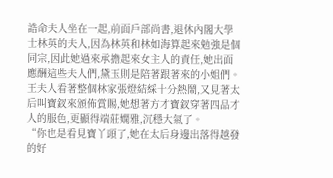誥命夫人坐在一起,前面戶部尚書,退休內閣大學士林英的夫人,因為林英和林如海算起來勉強是個同宗,因此她過來承擔起來女主人的責任,她出面應酬這些夫人們,黛玉則是陪著跟著來的小姐們。王夫人看著整個林家張燈結綵十分熱鬧,又見著太后叫寶釵來頒佈賞賜,她想著方才寶釵穿著四品才人的服色,更顯得端莊嫻雅,沉穩大氣了。
“你也是看見寶丫頭了,她在太后身邊出落得越發的好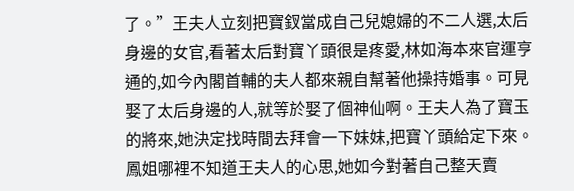了。”王夫人立刻把寶釵當成自己兒媳婦的不二人選,太后身邊的女官,看著太后對寶丫頭很是疼愛,林如海本來官運亨通的,如今內閣首輔的夫人都來親自幫著他操持婚事。可見娶了太后身邊的人,就等於娶了個神仙啊。王夫人為了寶玉的將來,她決定找時間去拜會一下妹妹,把寶丫頭給定下來。
鳳姐哪裡不知道王夫人的心思,她如今對著自己整天賣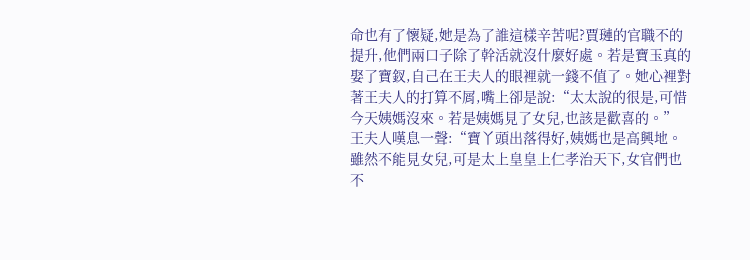命也有了懷疑,她是為了誰這樣辛苦呢?賈璉的官職不的提升,他們兩口子除了幹活就沒什麼好處。若是寶玉真的娶了寶釵,自己在王夫人的眼裡就一錢不值了。她心裡對著王夫人的打算不屑,嘴上卻是說:“太太說的很是,可惜今天姨媽沒來。若是姨媽見了女兒,也該是歡喜的。”
王夫人嘆息一聲:“寶丫頭出落得好,姨媽也是高興地。雖然不能見女兒,可是太上皇皇上仁孝治天下,女官們也不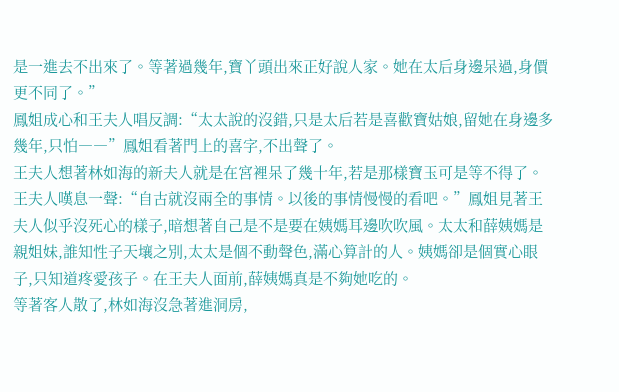是一進去不出來了。等著過幾年,寶丫頭出來正好說人家。她在太后身邊呆過,身價更不同了。”
鳳姐成心和王夫人唱反調:“太太說的沒錯,只是太后若是喜歡寶姑娘,留她在身邊多幾年,只怕――”鳳姐看著門上的喜字,不出聲了。
王夫人想著林如海的新夫人就是在宮裡呆了幾十年,若是那樣寶玉可是等不得了。王夫人嘆息一聲:“自古就沒兩全的事情。以後的事情慢慢的看吧。”鳳姐見著王夫人似乎沒死心的樣子,暗想著自己是不是要在姨媽耳邊吹吹風。太太和薛姨媽是親姐妹,誰知性子天壤之別,太太是個不動聲色,滿心算計的人。姨媽卻是個實心眼子,只知道疼愛孩子。在王夫人面前,薛姨媽真是不夠她吃的。
等著客人散了,林如海沒急著進洞房,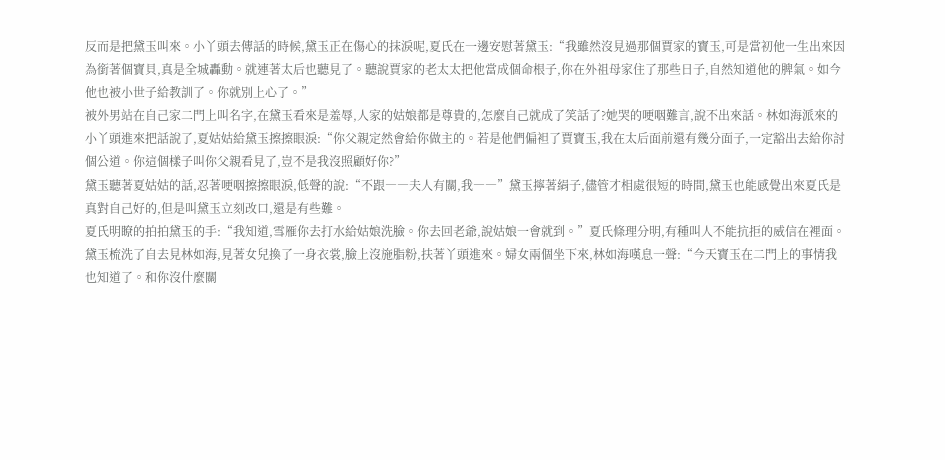反而是把黛玉叫來。小丫頭去傳話的時候,黛玉正在傷心的抹淚呢,夏氏在一邊安慰著黛玉:“我雖然沒見過那個賈家的寶玉,可是當初他一生出來因為銜著個寶貝,真是全城轟動。就連著太后也聽見了。聽說賈家的老太太把他當成個命根子,你在外祖母家住了那些日子,自然知道他的脾氣。如今他也被小世子給教訓了。你就別上心了。”
被外男站在自己家二門上叫名字,在黛玉看來是羞辱,人家的姑娘都是尊貴的,怎麼自己就成了笑話了?她哭的哽咽難言,說不出來話。林如海派來的小丫頭進來把話說了,夏姑姑給黛玉擦擦眼淚:“你父親定然會給你做主的。若是他們偏袒了賈寶玉,我在太后面前還有幾分面子,一定豁出去給你討個公道。你這個樣子叫你父親看見了,豈不是我沒照顧好你?”
黛玉聽著夏姑姑的話,忍著哽咽擦擦眼淚,低聲的說:“不跟――夫人有關,我――”黛玉擰著絹子,儘管才相處很短的時間,黛玉也能感覺出來夏氏是真對自己好的,但是叫黛玉立刻改口,還是有些難。
夏氏明瞭的拍拍黛玉的手:“我知道,雪雁你去打水給姑娘洗臉。你去回老爺,說姑娘一會就到。”夏氏條理分明,有種叫人不能抗拒的威信在裡面。
黛玉梳洗了自去見林如海,見著女兒換了一身衣裳,臉上沒施脂粉,扶著丫頭進來。婦女兩個坐下來,林如海嘆息一聲:“今天寶玉在二門上的事情我也知道了。和你沒什麼關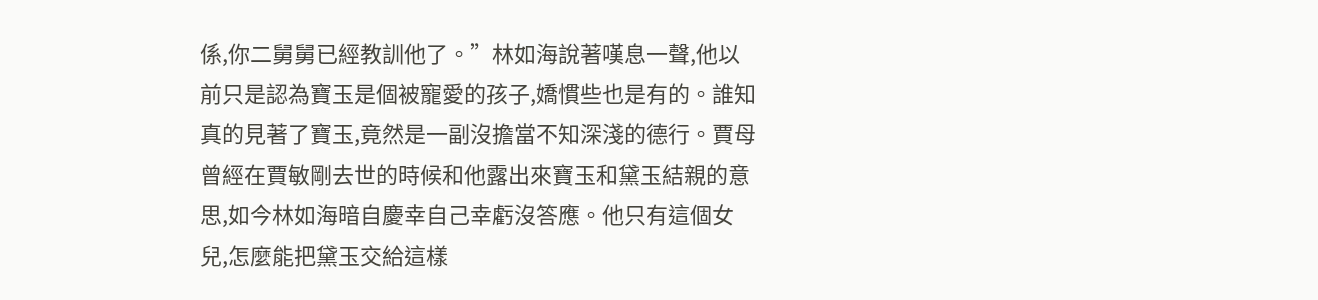係,你二舅舅已經教訓他了。”林如海說著嘆息一聲,他以前只是認為寶玉是個被寵愛的孩子,嬌慣些也是有的。誰知真的見著了寶玉,竟然是一副沒擔當不知深淺的德行。賈母曾經在賈敏剛去世的時候和他露出來寶玉和黛玉結親的意思,如今林如海暗自慶幸自己幸虧沒答應。他只有這個女兒,怎麼能把黛玉交給這樣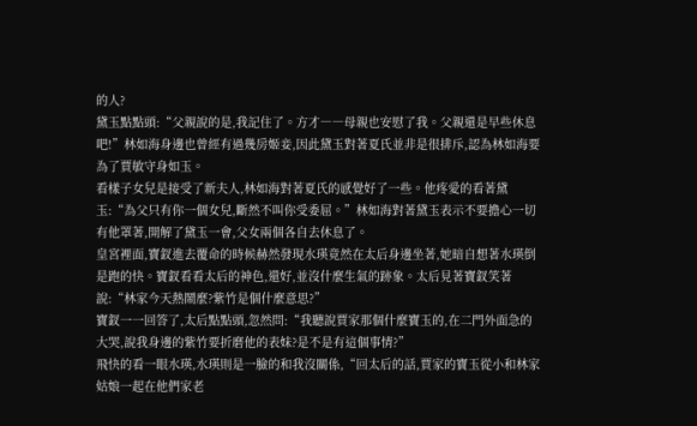的人?
黛玉點點頭:“父親說的是,我記住了。方才――母親也安慰了我。父親還是早些休息吧!”林如海身邊也曾經有過幾房姬妾,因此黛玉對著夏氏並非是很排斥,認為林如海要為了賈敏守身如玉。
看樣子女兒是接受了新夫人,林如海對著夏氏的感覺好了一些。他疼愛的看著黛玉:“為父只有你一個女兒,斷然不叫你受委屈。”林如海對著黛玉表示不要擔心一切有他罩著,開解了黛玉一會,父女兩個各自去休息了。
皇宮裡面,寶釵進去覆命的時候赫然發現水瑛竟然在太后身邊坐著,她暗自想著水瑛倒是跑的快。寶釵看看太后的神色,還好,並沒什麼生氣的跡象。太后見著寶釵笑著說:“林家今天熱鬧麼?紫竹是個什麼意思?”
寶釵一一回答了,太后點點頭,忽然問:“我聽說賈家那個什麼寶玉的,在二門外面急的大哭,說我身邊的紫竹要折磨他的表妹?是不是有這個事情?”
飛快的看一眼水瑛,水瑛則是一臉的和我沒關係,“回太后的話,賈家的寶玉從小和林家姑娘一起在他們家老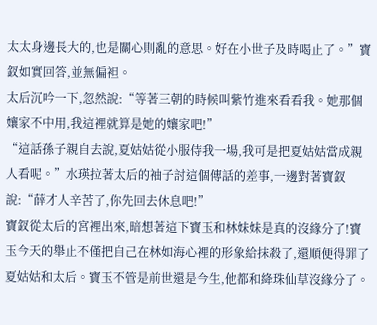太太身邊長大的,也是關心則亂的意思。好在小世子及時喝止了。”寶釵如實回答,並無偏袒。
太后沉吟一下,忽然說:“等著三朝的時候叫紫竹進來看看我。她那個孃家不中用,我這裡就算是她的孃家吧!”
“這話孫子親自去說,夏姑姑從小服侍我一場,我可是把夏姑姑當成親人看呢。”水瑛拉著太后的袖子討這個傳話的差事,一邊對著寶釵說:“薛才人辛苦了,你先回去休息吧!”
寶釵從太后的宮裡出來,暗想著這下寶玉和林妹妹是真的沒緣分了!寶玉今天的舉止不僅把自己在林如海心裡的形象給抹殺了,還順便得罪了夏姑姑和太后。寶玉不管是前世還是今生,他都和絳珠仙草沒緣分了。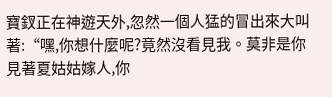寶釵正在神遊天外,忽然一個人猛的冒出來大叫著:“嘿,你想什麼呢?竟然沒看見我。莫非是你見著夏姑姑嫁人,你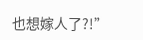也想嫁人了?!”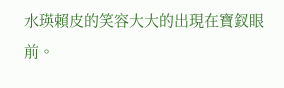水瑛賴皮的笑容大大的出現在寶釵眼前。